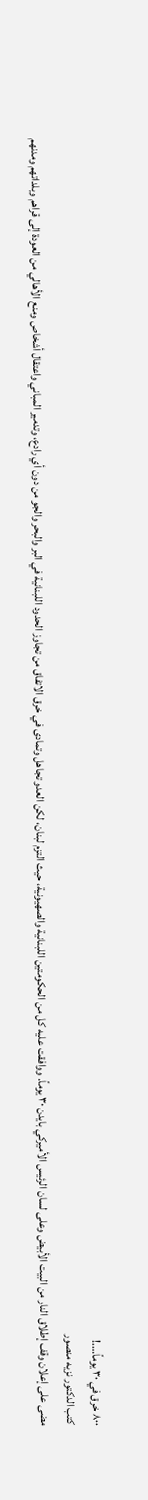٨٠٠ خرق في ٣٠ يوماً….!
كتب الدكتور نزيه منصور
مضى على إعلان وقف إطلاق النار من البيت الأبيض وعلى لسان الرئيس الأميركي بايدن ٣٠ يوماً. ووافقت عليه كل من الحكومتين اللبنانية والصهيونية، حيث التزم لبنان، لكن العدو تجاهل وتمادى في خرق الاتفاق من تجاوز الحدود اللبنانية في البر والبحر والجو من دون أي رادع، وتدمير المباني واعتقال أشخاص ومنع الأهالي من العودة إلى قراهم وبلداتهم ومدنهم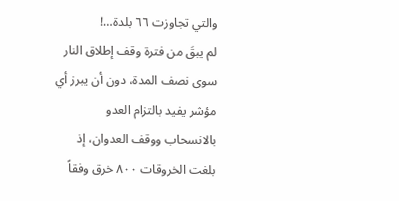والتي تجاوزت ٦٦ بلدة…!
لم يبقَ من فترة وقف إطلاق النار سوى نصف المدة، دون أن يبرز أي مؤشر يفيد بالتزام العدو بالانسحاب ووقف العدوان، إذ بلغت الخروقات ٨٠٠ خرق وفقاً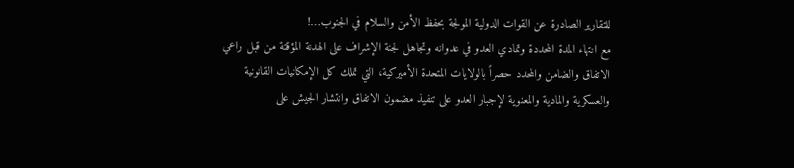للتقارير الصادرة عن القوات الدولية المولجة بحفظ الأمن والسلام في الجنوب…!
مع انتهاء المدة المحددة وتمادي العدو في عدوانه وتجاهل لجنة الإشراف على الهدنة المؤقتة من قبل راعي الاتفاق والضامن والمحدد حصراً بالولايات المتحدة الأميركية، التي تملك كل الإمكانيات القانونية والعسكرية والمادية والمعنوية لإجبار العدو على تنفيذ مضمون الاتفاق وانتشار الجيش على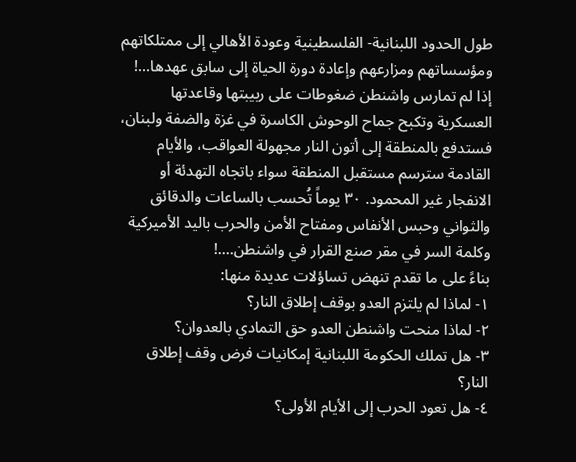طول الحدود اللبنانية- الفلسطينية وعودة الأهالي إلى ممتلكاتهم ومؤسساتهم ومزارعهم وإعادة دورة الحياة إلى سابق عهدها…!
إذا لم تمارس واشنطن ضغوطات على ربيبتها وقاعدتها العسكرية وتكبح جماح الوحوش الكاسرة في غزة والضفة ولبنان، فستدفع بالمنطقة إلى أتون النار مجهولة العواقب، والأيام القادمة سترسم مستقبل المنطقة سواء باتجاه التهدئة أو الانفجار غير المحمود. ٣٠ يوماً تُحسب بالساعات والدقائق والثواني وحبس الأنفاس ومفتاح الأمن والحرب باليد الأميركية وكلمة السر في مقر صنع القرار في واشنطن….!
بناءً على ما تقدم تنهض تساؤلات عديدة منها:
١- لماذا لم يلتزم العدو بوقف إطلاق النار؟
٢- لماذا منحت واشنطن العدو حق التمادي بالعدوان؟
٣- هل تملك الحكومة اللبنانية إمكانيات فرض وقف إطلاق النار؟
٤- هل تعود الحرب إلى الأيام الأولى؟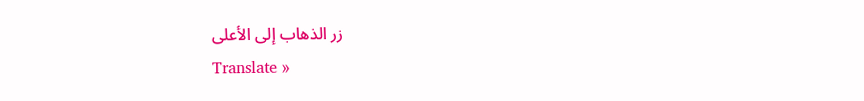زر الذهاب إلى الأعلى
Translate »